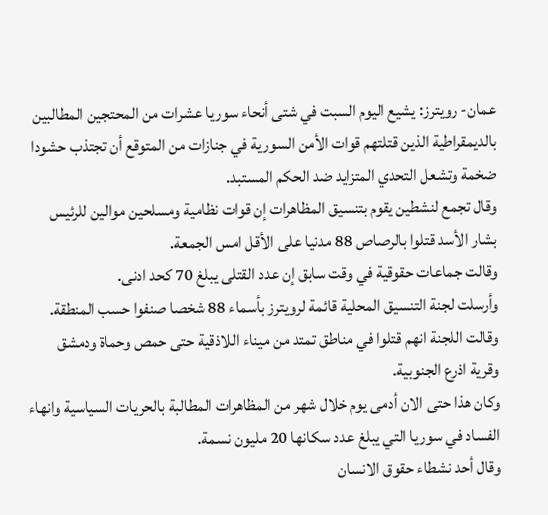عمان- رويترز: يشيع اليوم السبت في شتى أنحاء سوريا عشرات من المحتجين المطالبين بالديمقراطية الذين قتلتهم قوات الأمن السورية في جنازات من المتوقع أن تجتذب حشودا ضخمة وتشعل التحدي المتزايد ضد الحكم المستبد.
وقال تجمع لنشطين يقوم بتنسيق المظاهرات إن قوات نظامية ومسلحين موالين للرئيس بشار الأسد قتلوا بالرصاص 88 مدنيا على الأقل امس الجمعة.
وقالت جماعات حقوقية في وقت سابق إن عدد القتلى يبلغ 70 كحد ادنى.
وأرسلت لجنة التنسيق المحلية قائمة لرويترز بأسماء 88 شخصا صنفوا حسب المنطقة. وقالت اللجنة انهم قتلوا في مناطق تمتد من ميناء اللاذقية حتى حمص وحماة ودمشق وقرية اذرع الجنوبية.
وكان هذا حتى الان أدمى يوم خلال شهر من المظاهرات المطالبة بالحريات السياسية وانهاء الفساد في سوريا التي يبلغ عدد سكانها 20 مليون نسمة.
وقال أحد نشطاء حقوق الانسان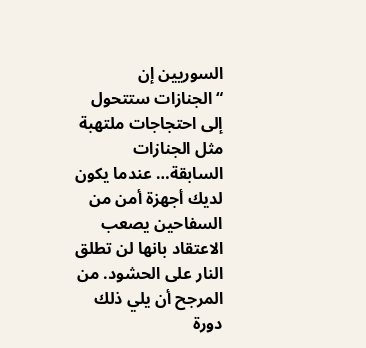السوريين إن “الجنازات ستتحول إلى احتجاجات ملتهبة مثل الجنازات السابقة… عندما يكون لديك أجهزة أمن من السفاحين يصعب الاعتقاد بانها لن تطلق النار على الحشود. من المرجح أن يلي ذلك دورة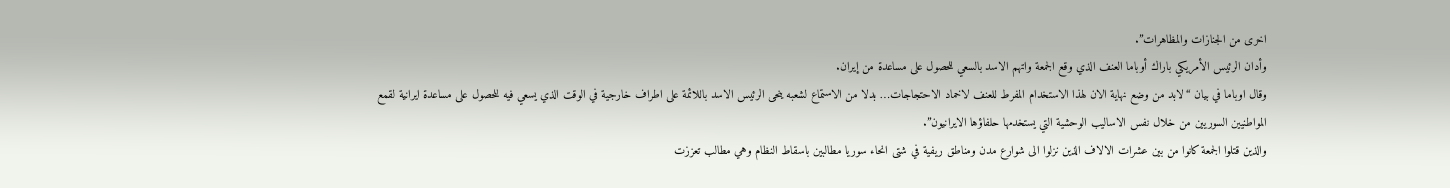اخرى من الجنازات والمظاهرات”.
وأدان الرئيس الأمريكي باراك أوباما العنف الذي وقع الجمعة واتهم الاسد بالسعي للحصول على مساعدة من إيران.
وقال اوباما في بيان “لابد من وضع نهاية الان لهذا الاستخدام المفرط للعنف لاخماد الاحتجاجات… بدلا من الاستماع لشعبه ينحى الرئيس الاسد باللائمة على اطراف خارجية في الوقت الذي يسعي فيه للحصول على مساعدة ايرانية لقمع المواطنيين السوريين من خلال نفس الاساليب الوحشية التي يستخدمها حلفاؤها الايرانيون”.
والذين قتلوا الجمعة كانوا من بين عشرات الالاف الذين نزلوا الى شوارع مدن ومناطق ريفية في شتى انحاء سوريا مطالبين باسقاط النظام وهي مطالب تعززت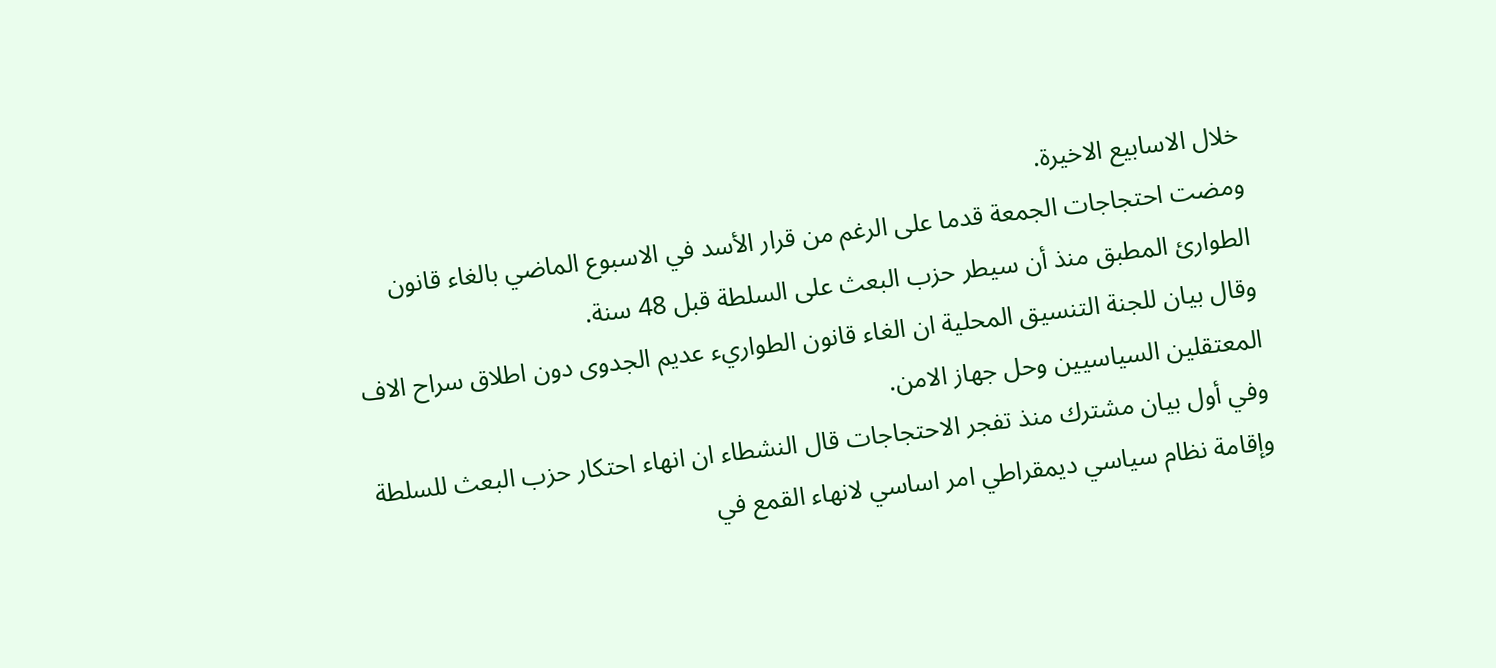خلال الاسابيع الاخيرة.
ومضت احتجاجات الجمعة قدما على الرغم من قرار الأسد في الاسبوع الماضي بالغاء قانون الطوارئ المطبق منذ أن سيطر حزب البعث على السلطة قبل 48 سنة.
وقال بيان للجنة التنسيق المحلية ان الغاء قانون الطواريء عديم الجدوى دون اطلاق سراح الاف المعتقلين السياسيين وحل جهاز الامن.
وفي أول بيان مشترك منذ تفجر الاحتجاجات قال النشطاء ان انهاء احتكار حزب البعث للسلطة وإقامة نظام سياسي ديمقراطي امر اساسي لانهاء القمع في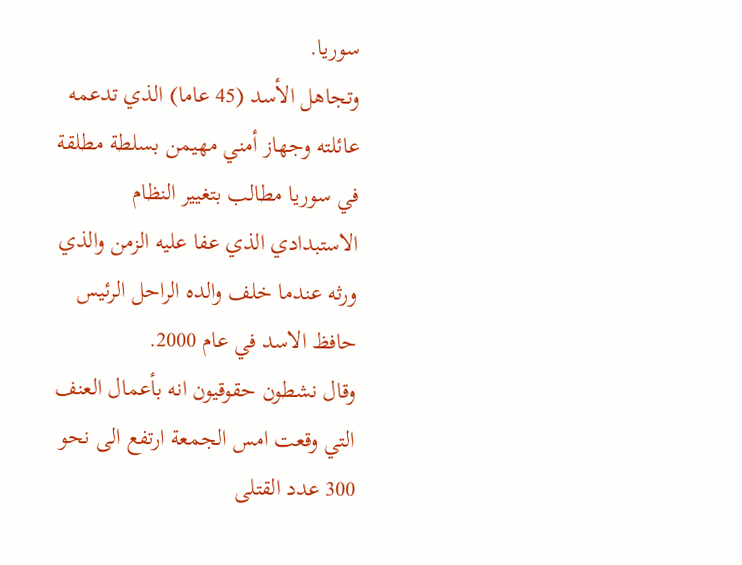سوريا.
وتجاهل الأسد (45 عاما) الذي تدعمه عائلته وجهاز أمني مهيمن بسلطة مطلقة في سوريا مطالب بتغيير النظام الاستبدادي الذي عفا عليه الزمن والذي ورثه عندما خلف والده الراحل الرئيس حافظ الاسد في عام 2000.
وقال نشطون حقوقيون انه بأعمال العنف التي وقعت امس الجمعة ارتفع الى نحو 300 عدد القتلى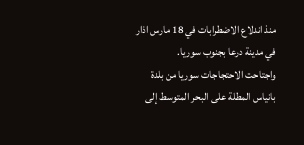منذ اندلاع الاضطرابات في 18 مارس اذار في مدينة درعا بجنوب سوريا.
واجتاحت الاحتجاجات سوريا من بلدة بانياس المطلة على البحر المتوسط إلى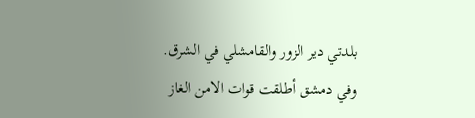بلدتي دير الزور والقامشلي في الشرق. وفي دمشق أطلقت قوات الامن الغاز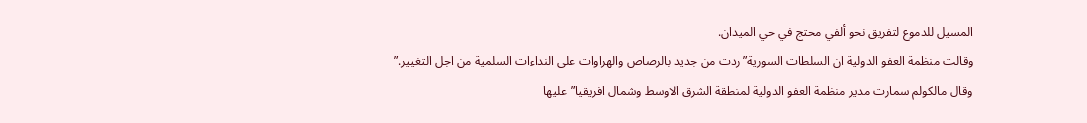المسيل للدموع لتفريق نحو ألفي محتج في حي الميدان.
وقالت منظمة العفو الدولية ان السلطات السورية”ردت من جديد بالرصاص والهراوات على النداءات السلمية من اجل التغيير.”
وقال مالكولم سمارت مدير منظمة العفو الدولية لمنطقة الشرق الاوسط وشمال افريقيا”عليها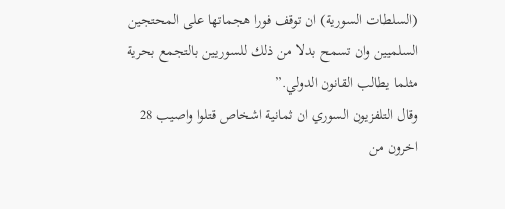(السلطات السورية) ان توقف فورا هجماتها على المحتجين السلميين وان تسمح بدلا من ذلك للسوريين بالتجمع بحرية مثلما يطالب القانون الدولي.”
وقال التلفزيون السوري ان ثمانية اشخاص قتلوا واصيب 28 اخرون من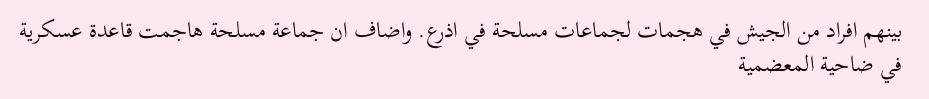بينهم افراد من الجيش في هجمات لجماعات مسلحة في اذرع. واضاف ان جماعة مسلحة هاجمت قاعدة عسكرية في ضاحية المعضمية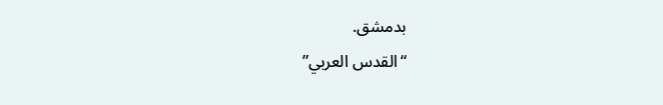بدمشق.
“القدس العربي”